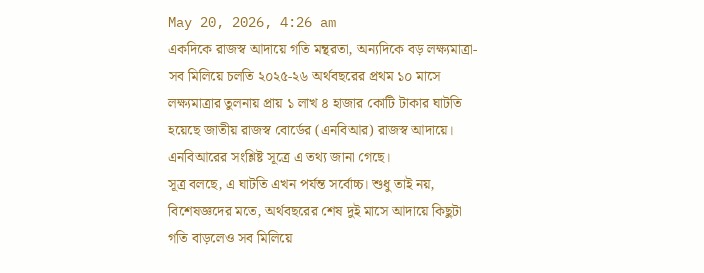May 20, 2026, 4:26 am
একদিকে রাজস্ব আদায়ে গতি মন্থরতা, অন্যদিকে বড় লক্ষ্যমাত্রা-সব মিলিয়ে চলতি ২০২৫-২৬ অর্থবছরের প্রথম ১০ মাসে লক্ষ্যমাত্রার তুলনায় প্রায় ১ লাখ ৪ হাজার কোটি টাকার ঘাটতি হয়েছে জাতীয় রাজস্ব বোর্ডের (এনবিআর) রাজস্ব আদায়ে। এনবিআরের সংশ্লিষ্ট সূত্রে এ তথ্য জানা গেছে।
সূত্র বলছে, এ ঘাটতি এখন পর্যন্ত সর্বোচ্চ। শুধু তাই নয়, বিশেষজ্ঞদের মতে, অর্থবছরের শেষ দুই মাসে আদায়ে কিছুটা গতি বাড়লেও সব মিলিয়ে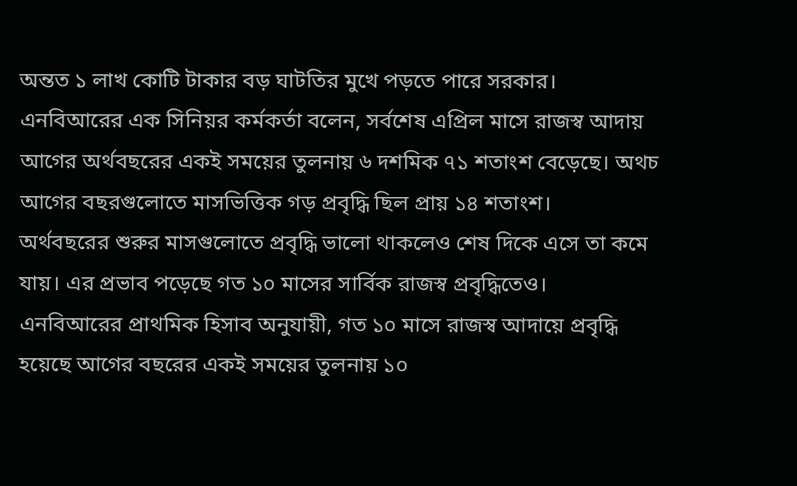অন্তত ১ লাখ কোটি টাকার বড় ঘাটতির মুখে পড়তে পারে সরকার।
এনবিআরের এক সিনিয়র কর্মকর্তা বলেন, সর্বশেষ এপ্রিল মাসে রাজস্ব আদায় আগের অর্থবছরের একই সময়ের তুলনায় ৬ দশমিক ৭১ শতাংশ বেড়েছে। অথচ আগের বছরগুলোতে মাসভিত্তিক গড় প্রবৃদ্ধি ছিল প্রায় ১৪ শতাংশ।
অর্থবছরের শুরুর মাসগুলোতে প্রবৃদ্ধি ভালো থাকলেও শেষ দিকে এসে তা কমে যায়। এর প্রভাব পড়েছে গত ১০ মাসের সার্বিক রাজস্ব প্রবৃদ্ধিতেও।
এনবিআরের প্রাথমিক হিসাব অনুযায়ী, গত ১০ মাসে রাজস্ব আদায়ে প্রবৃদ্ধি হয়েছে আগের বছরের একই সময়ের তুলনায় ১০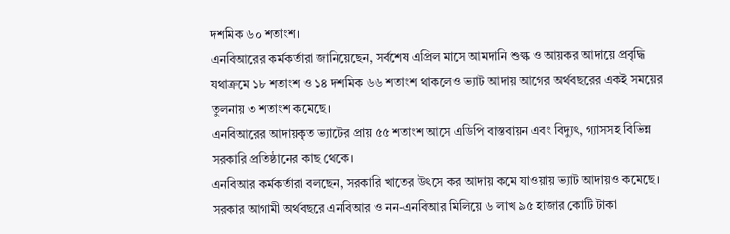দশমিক ৬০ শতাংশ।
এনবিআরের কর্মকর্তারা জানিয়েছেন, সর্বশেষ এপ্রিল মাসে আমদানি শুল্ক ও আয়কর আদায়ে প্রবৃদ্ধি যথাক্রমে ১৮ শতাংশ ও ১৪ দশমিক ৬৬ শতাংশ থাকলেও ভ্যাট আদায় আগের অর্থবছরের একই সময়ের তুলনায় ৩ শতাংশ কমেছে।
এনবিআরের আদায়কৃত ভ্যাটের প্রায় ৫৫ শতাংশ আসে এডিপি বাস্তবায়ন এবং বিদ্যুৎ, গ্যাসসহ বিভিন্ন সরকারি প্রতিষ্ঠানের কাছ থেকে।
এনবিআর কর্মকর্তারা বলছেন, সরকারি খাতের উৎসে কর আদায় কমে যাওয়ায় ভ্যাট আদায়ও কমেছে।
সরকার আগামী অর্থবছরে এনবিআর ও নন-এনবিআর মিলিয়ে ৬ লাখ ৯৫ হাজার কোটি টাকা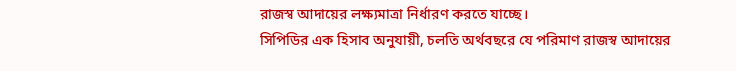রাজস্ব আদায়ের লক্ষ্যমাত্রা নির্ধারণ করতে যাচ্ছে।
সিপিডির এক হিসাব অনুযায়ী, চলতি অর্থবছরে যে পরিমাণ রাজস্ব আদায়ের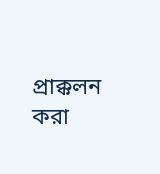প্রাক্কলন করা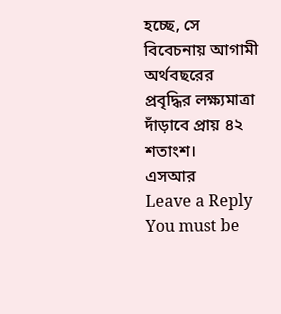হচ্ছে, সে বিবেচনায় আগামী অর্থবছরের প্রবৃদ্ধির লক্ষ্যমাত্রা দাঁড়াবে প্রায় ৪২ শতাংশ।
এসআর
Leave a Reply
You must be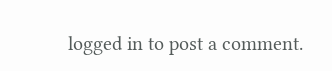logged in to post a comment.